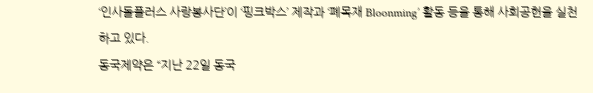‘인사돌플러스 사랑봉사단’이 ‘핑크박스’ 제작과 ‘폐목재 Bloonming’ 활동 등을 통해 사회공헌을 실천하고 있다.
동국제약은 “지난 22일 동국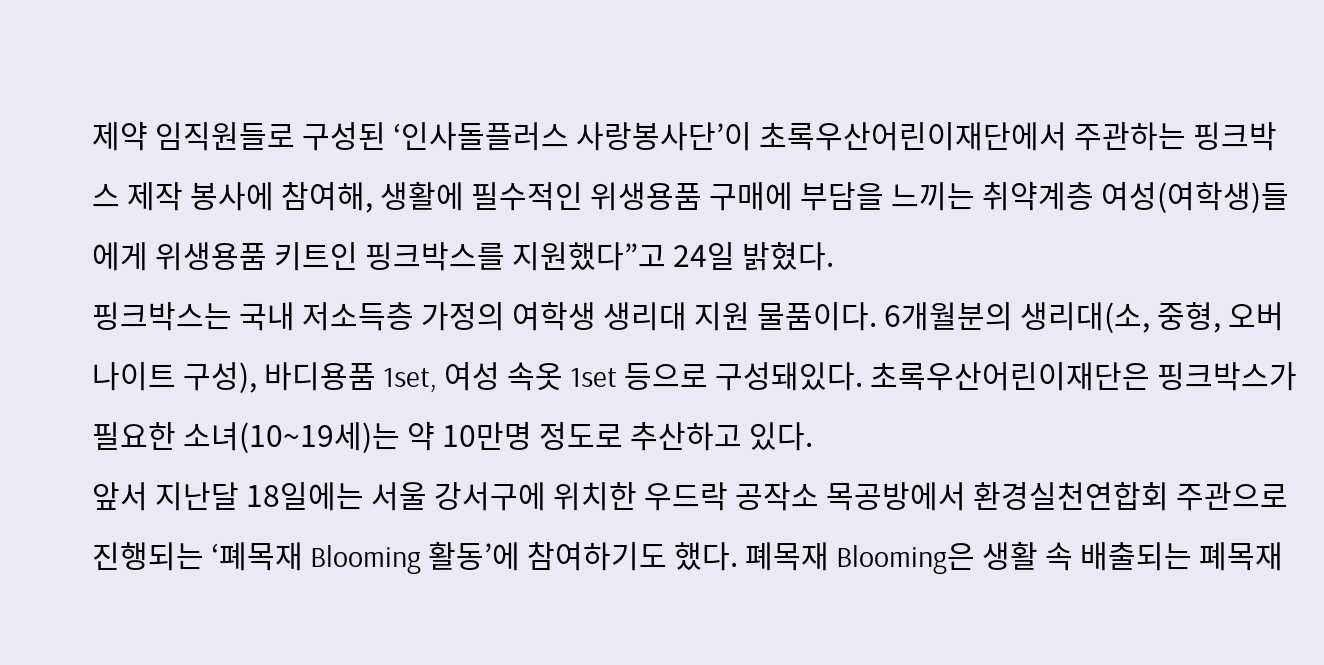제약 임직원들로 구성된 ‘인사돌플러스 사랑봉사단’이 초록우산어린이재단에서 주관하는 핑크박스 제작 봉사에 참여해, 생활에 필수적인 위생용품 구매에 부담을 느끼는 취약계층 여성(여학생)들에게 위생용품 키트인 핑크박스를 지원했다”고 24일 밝혔다.
핑크박스는 국내 저소득층 가정의 여학생 생리대 지원 물품이다. 6개월분의 생리대(소, 중형, 오버나이트 구성), 바디용품 1set, 여성 속옷 1set 등으로 구성돼있다. 초록우산어린이재단은 핑크박스가 필요한 소녀(10~19세)는 약 10만명 정도로 추산하고 있다.
앞서 지난달 18일에는 서울 강서구에 위치한 우드락 공작소 목공방에서 환경실천연합회 주관으로 진행되는 ‘폐목재 Blooming 활동’에 참여하기도 했다. 폐목재 Blooming은 생활 속 배출되는 폐목재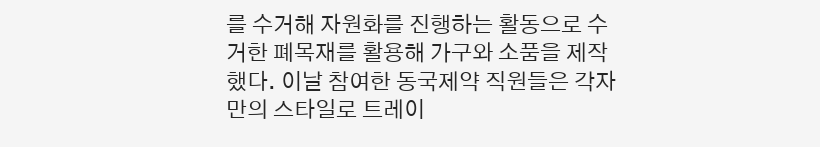를 수거해 자원화를 진행하는 활동으로 수거한 폐목재를 활용해 가구와 소품을 제작했다. 이날 참여한 동국제약 직원들은 각자만의 스타일로 트레이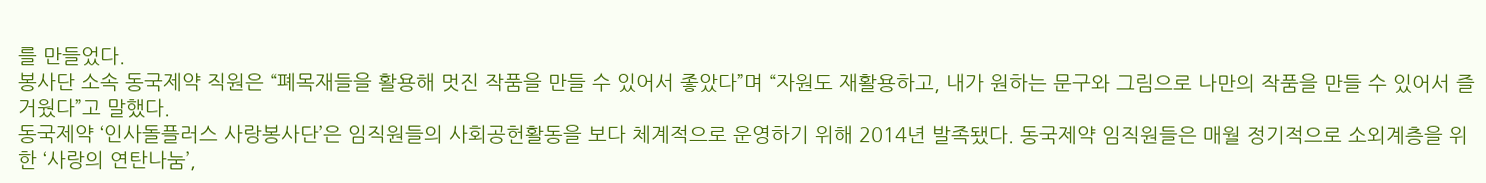를 만들었다.
봉사단 소속 동국제약 직원은 “폐목재들을 활용해 멋진 작품을 만들 수 있어서 좋았다”며 “자원도 재활용하고, 내가 원하는 문구와 그림으로 나만의 작품을 만들 수 있어서 즐거웠다”고 말했다.
동국제약 ‘인사돌플러스 사랑봉사단’은 임직원들의 사회공헌활동을 보다 체계적으로 운영하기 위해 2014년 발족됐다. 동국제약 임직원들은 매월 정기적으로 소외계층을 위한 ‘사랑의 연탄나눔’,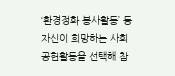‘환경정화 봉사활동’ 등 자신이 희망하는 사회공헌활동을 선택해 참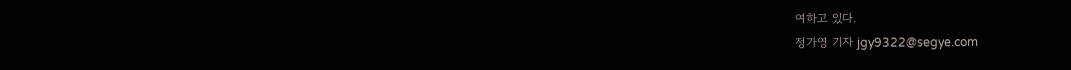여하고 있다.
정가영 기자 jgy9322@segye.com